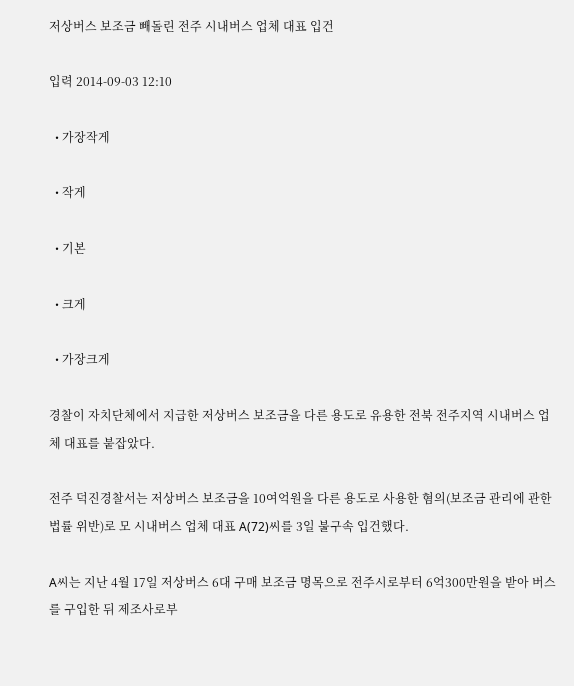저상버스 보조금 빼돌린 전주 시내버스 업체 대표 입건

입력 2014-09-03 12:10

  • 가장작게

  • 작게

  • 기본

  • 크게

  • 가장크게

경찰이 자치단체에서 지급한 저상버스 보조금을 다른 용도로 유용한 전북 전주지역 시내버스 업체 대표를 붙잡았다.

전주 덕진경찰서는 저상버스 보조금을 10여억원을 다른 용도로 사용한 혐의(보조금 관리에 관한 법률 위반)로 모 시내버스 업체 대표 A(72)씨를 3일 불구속 입건했다.

A씨는 지난 4월 17일 저상버스 6대 구매 보조금 명목으로 전주시로부터 6억300만원을 받아 버스를 구입한 뒤 제조사로부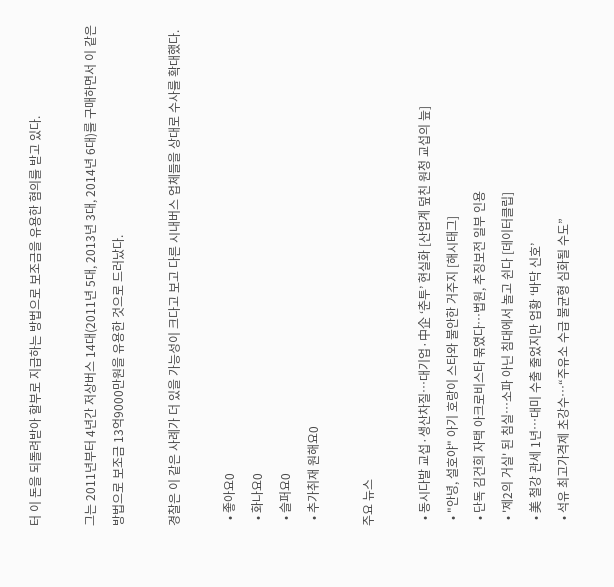터 이 돈을 되돌려받아 할부로 지급하는 방법으로 보조금을 유용한 혐의를 받고 있다.

그는 2011년부터 4년간 저상버스 14대(2011년 5대, 2013년 3대, 2014년 6대)를 구매하면서 이 같은 방법으로 보조금 13억9000만원을 유용한 것으로 드러났다.

경찰은 이 같은 사례가 더 있을 가능성이 크다고 보고 다른 시내버스 업체들을 상대로 수사를 확대했다.

  • 좋아요0
  • 화나요0
  • 슬퍼요0
  • 추가취재 원해요0

주요 뉴스

  • 동시다발 교섭·생산차질…대기업·中企 ‘춘투’ 현실화 [산업계 덮친 원청 교섭의 늪]
  • "안녕, 설호야" 아기 호랑이 스타와 불안한 거주지 [해시태그]
  • 단독 김건희 자택 아크로비스타 묶였다…법원, 추징보전 일부 인용
  • '제2의 거실' 된 침실…소파 아닌 침대에서 놀고 쉰다 [데이터클립]
  • 美 철강 관세 1년…대미 수출 줄었지만 업황 ‘바닥 신호’
  • 석유 최고가격제 초강수…“주유소 수급 불균형 심화될 수도”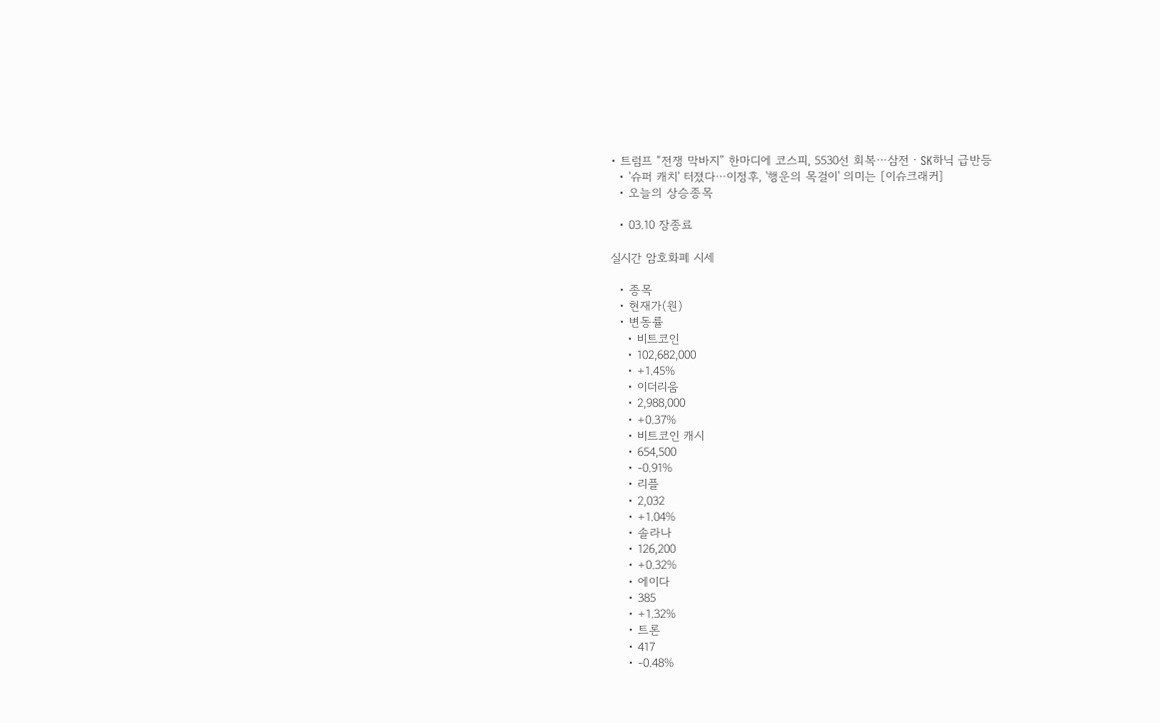• 트럼프 “전쟁 막바지” 한마디에 코스피, 5530선 회복⋯삼전ㆍSK하닉 급반등
  • '슈퍼 캐치' 터졌다⋯이정후, '행운의 목걸이' 의미는 [이슈크래커]
  • 오늘의 상승종목

  • 03.10 장종료

실시간 암호화폐 시세

  • 종목
  • 현재가(원)
  • 변동률
    • 비트코인
    • 102,682,000
    • +1.45%
    • 이더리움
    • 2,988,000
    • +0.37%
    • 비트코인 캐시
    • 654,500
    • -0.91%
    • 리플
    • 2,032
    • +1.04%
    • 솔라나
    • 126,200
    • +0.32%
    • 에이다
    • 385
    • +1.32%
    • 트론
    • 417
    • -0.48%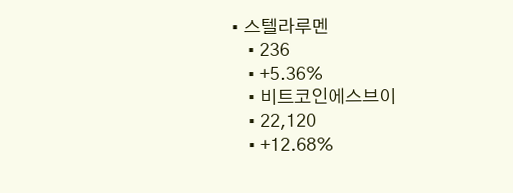• 스텔라루멘
    • 236
    • +5.36%
    • 비트코인에스브이
    • 22,120
    • +12.68%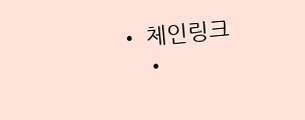• 체인링크
    •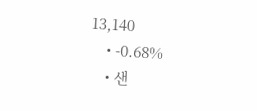13,140
    • -0.68%
    • 샌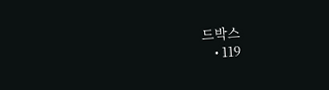드박스
    • 119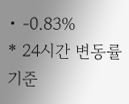• -0.83%
* 24시간 변동률 기준